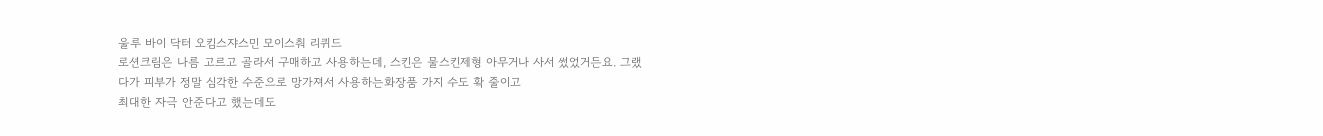울루 바이 닥터 오킴스쟈스민 모이스춰 리퀴드
로션크림은 나름 고르고 골라서 구매하고 사용하는데, 스킨은 물스킨제형 아무거나 사서 썼었거든요. 그랬다가 피부가 정말 심각한 수준으로 망가져서 사용하는화장품 가지 수도 확 줄이고
최대한 자극 안준다고 했는데도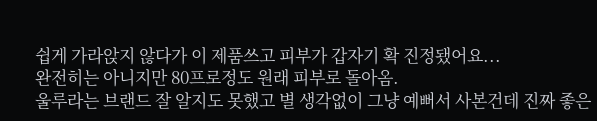쉽게 가라앉지 않다가 이 제품쓰고 피부가 갑자기 확 진정됐어요...
완전히는 아니지만 80프로정도 원래 피부로 돌아옴.
울루라는 브랜드 잘 알지도 못했고 별 생각없이 그냥 예뻐서 사본건데 진짜 좋은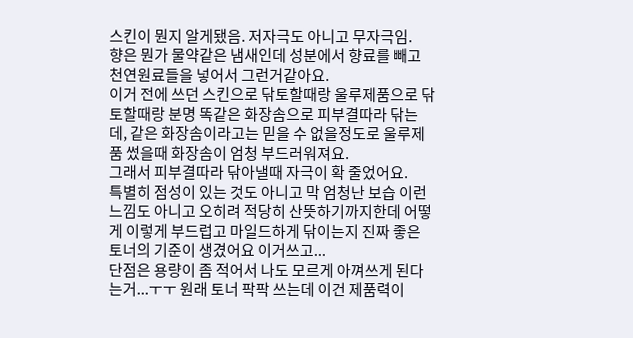스킨이 뭔지 알게됐음. 저자극도 아니고 무자극임.
향은 뭔가 물약같은 냄새인데 성분에서 향료를 빼고 천연원료들을 넣어서 그런거같아요.
이거 전에 쓰던 스킨으로 닦토할때랑 울루제품으로 닦토할때랑 분명 똑같은 화장솜으로 피부결따라 닦는데, 같은 화장솜이라고는 믿을 수 없을정도로 울루제품 썼을때 화장솜이 엄청 부드러워져요.
그래서 피부결따라 닦아낼때 자극이 확 줄었어요.
특별히 점성이 있는 것도 아니고 막 엄청난 보습 이런느낌도 아니고 오히려 적당히 산뜻하기까지한데 어떻게 이렇게 부드럽고 마일드하게 닦이는지 진짜 좋은 토너의 기준이 생겼어요 이거쓰고...
단점은 용량이 좀 적어서 나도 모르게 아껴쓰게 된다는거...ㅜㅜ 원래 토너 팍팍 쓰는데 이건 제품력이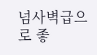넘사벽급으로 좋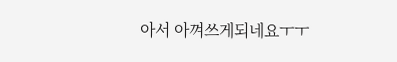아서 아껴쓰게되네요ㅜㅜ